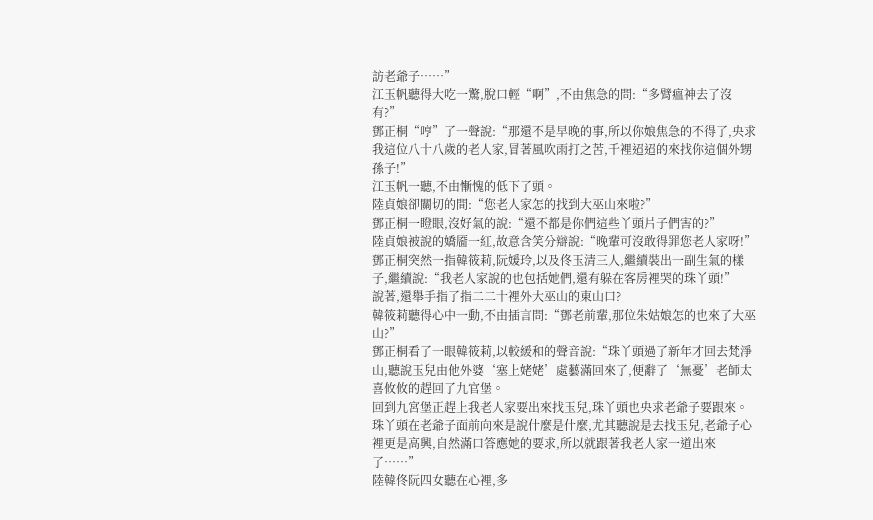訪老爺子……”
江玉帆聽得大吃一驚,脫口輕“啊”,不由焦急的問:“多臂瘟神去了沒有?”
鄧正桐“哼”了一聲說:“那還不是早晚的事,所以你娘焦急的不得了,央求我這位八十八歲的老人家,冒著風吹雨打之苦,千裡迢迢的來找你這個外甥孫子!”
江玉帆一聽,不由慚愧的低下了頭。
陸貞娘卻關切的間:“您老人家怎的找到大巫山來啦?”
鄧正桐一瞪眼,沒好氣的說:“還不都是你們這些丫頭片子們害的?”
陸貞娘被說的嬌靥一紅,故意含笑分辯說:“晚輩可沒敢得罪您老人家呀!”
鄧正桐突然一指韓筱莉,阮媛玲,以及佟玉清三人,繼續裝出一副生氣的樣子,繼續說:“我老人家說的也包括她們,還有躲在客房裡哭的珠丫頭!”
說著,還舉手指了指二二十裡外大巫山的東山口?
韓筱莉聽得心中一動,不由插言問:“鄧老前輩,那位朱姑娘怎的也來了大巫山?”
鄧正桐看了一眼韓筱莉,以較緩和的聲音說:“珠丫頭過了新年才回去梵淨山,聽說玉兒由他外婆‘塞上姥姥’處藝滿回來了,便辭了‘無憂’老師太喜攸攸的趕回了九官堡。
回到九宮堡正趕上我老人家要出來找玉兒,珠丫頭也央求老爺子要跟來。
珠丫頭在老爺子面前向來是說什麼是什麼,尤其聽說是去找玉兒,老爺子心裡更是高興,自然滿口答應她的要求,所以就跟著我老人家一道出來了……”
陸韓佟阮四女聽在心裡,多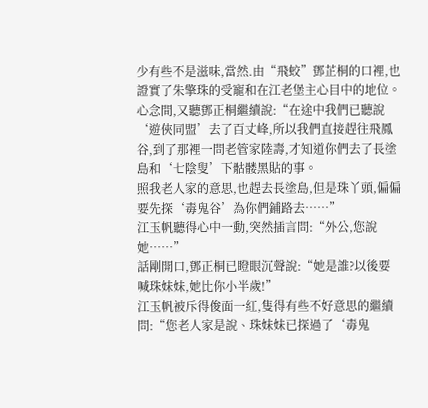少有些不是滋味,當然.由“飛蛟”鄧芷桐的口裡,也證實了朱擎珠的受寵和在江老堡主心目中的地位。
心念間,又聽鄧正桐繼續說:“在途中我們已聽說‘遊俠同盟’去了百丈峰,所以我們直接趕往飛鳳谷,到了那裡一問老管家陸壽,才知道你們去了長塗島和‘七陰叟’下骷髅黑貼的事。
照我老人家的意思,也趕去長塗島,但是珠丫頭,偏偏要先探‘毒鬼谷’為你們鋪路去……”
江玉帆聽得心中一動,突然插言問:“外公,您說她……”
話剛開口,鄧正桐已瞪眼沉聲說:“她是誰?以後要喊珠妹妹,她比你小半歲!”
江玉帆被斥得俊面一紅,隻得有些不好意思的繼續問:“您老人家是說、珠妹妹已探過了‘毒鬼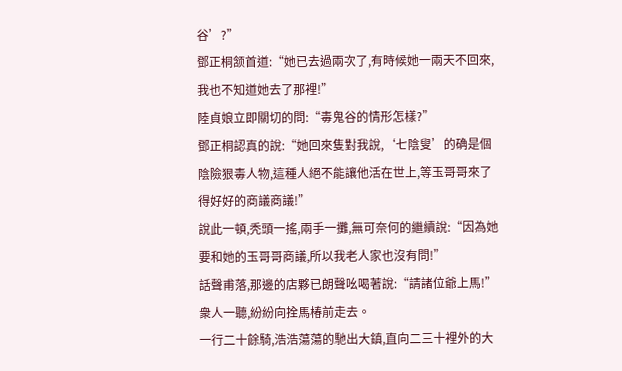谷’?”
鄧正桐颔首道:“她已去過兩次了,有時候她一兩天不回來,我也不知道她去了那裡!”
陸貞娘立即關切的問:“毒鬼谷的情形怎樣?”
鄧正桐認真的說:“她回來隻對我說,‘七陰叟’的确是個陰險狠毒人物,這種人絕不能讓他活在世上,等玉哥哥來了得好好的商議商議!”
說此一頓,秃頭一搖,兩手一攤,無可奈何的繼續說:“因為她要和她的玉哥哥商議,所以我老人家也沒有問!”
話聲甫落,那邊的店夥已朗聲吆喝著說:“請諸位爺上馬!”
衆人一聽,紛紛向拴馬椿前走去。
一行二十餘騎,浩浩蕩蕩的馳出大鎮,直向二三十裡外的大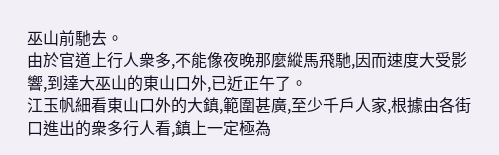巫山前馳去。
由於官道上行人衆多,不能像夜晚那麼縱馬飛馳,因而速度大受影響,到達大巫山的東山口外,已近正午了。
江玉帆細看東山口外的大鎮,範圍甚廣,至少千戶人家,根據由各街口進出的衆多行人看,鎮上一定極為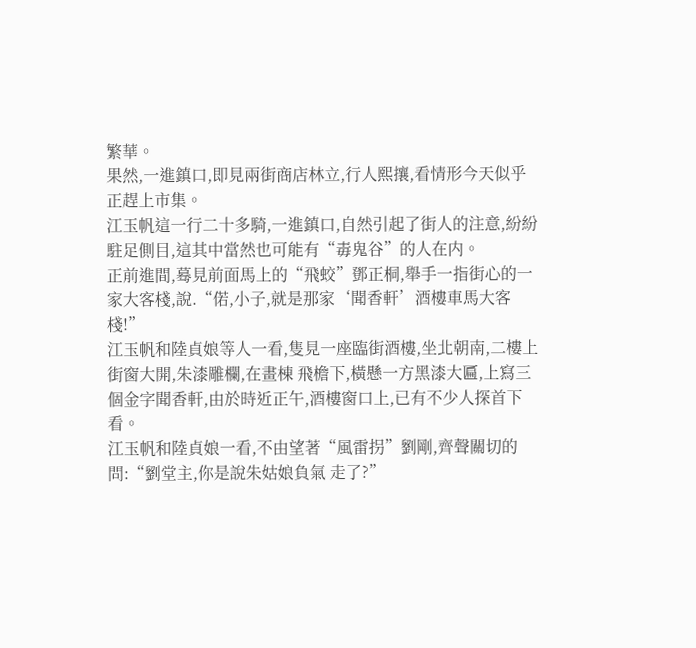繁華。
果然,一進鎮口,即見兩街商店林立,行人熙攘,看情形今天似乎正趕上市集。
江玉帆這一行二十多騎,一進鎮口,自然引起了街人的注意,紛紛駐足側目,這其中當然也可能有“毒鬼谷”的人在内。
正前進間,蓦見前面馬上的“飛蛟”鄧正桐,舉手一指街心的一家大客棧,說.“偌,小子,就是那家‘聞香軒’酒樓車馬大客棧!”
江玉帆和陸貞娘等人一看,隻見一座臨街酒樓,坐北朝南,二樓上街窗大開,朱漆雕欄,在畫棟 飛檐下,橫懸一方黑漆大匾,上寫三個金字聞香軒,由於時近正午,酒樓窗口上,已有不少人探首下看。
江玉帆和陸貞娘一看,不由望著“風雷拐”劉剛,齊聲關切的問:“劉堂主,你是說朱姑娘負氣 走了?”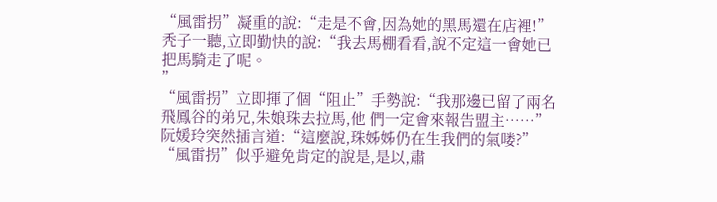“風雷拐”凝重的說:“走是不會,因為她的黑馬還在店裡!”
秃子一聽,立即勤快的說:“我去馬棚看看,說不定這一會她已把馬騎走了呢。
”
“風雷拐”立即揮了個“阻止”手勢說:“我那邊已留了兩名飛鳳谷的弟兄,朱娘珠去拉馬,他 們一定會來報告盟主……”
阮媛玲突然插言道:“這麼說,珠姊姊仍在生我們的氣喽?”
“風雷拐”似乎避免肯定的說是,是以,肅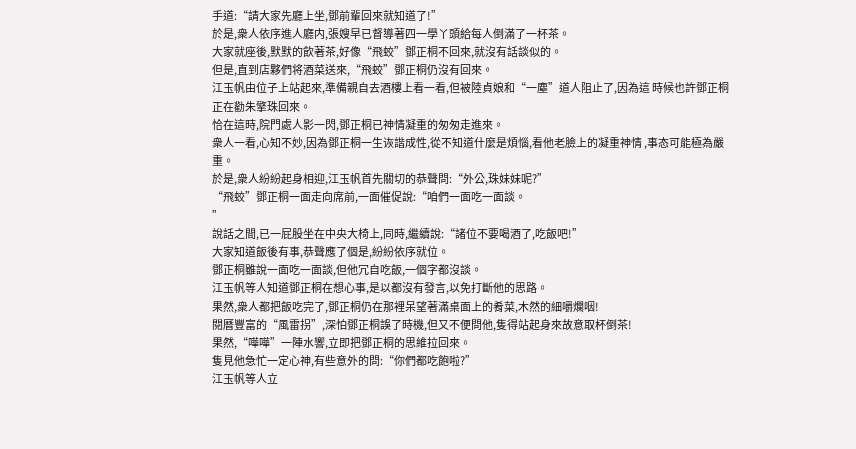手道:“請大家先廳上坐,鄧前輩回來就知道了!”
於是,衆人依序進人廳内,張嫂早已督導著四一學丫頭給每人倒滿了一杯茶。
大家就座後,默默的飲著茶,好像“飛蛟”鄧正桐不回來,就沒有話談似的。
但是,直到店夥們将酒菜送來,“飛蛟”鄧正桐仍沒有回來。
江玉帆由位子上站起來,準備親自去酒樓上看一看,但被陸貞娘和“一塵”道人阻止了,因為這 時候也許鄧正桐正在勸朱擎珠回來。
恰在這時,院門處人影一閃,鄧正桐已神情凝重的匆匆走進來。
衆人一看,心知不妙,因為鄧正桐一生诙諧成性,從不知道什麼是煩惱,看他老臉上的凝重神情 ,事态可能極為嚴重。
於是,衆人紛紛起身相迎,江玉帆首先關切的恭聲問:“外公,珠妹妹呢?”
“飛蛟”鄧正桐一面走向席前,一面催促說:“咱們一面吃一面談。
”
說話之間,已一屁股坐在中央大椅上,同時,繼續說:“諸位不要喝酒了,吃飯吧!”
大家知道飯後有事,恭聲應了個是,紛紛依序就位。
鄧正桐雖說一面吃一面談,但他冗自吃飯,一個字都沒談。
江玉帆等人知道鄧正桐在想心事,是以都沒有發言,以免打斷他的思路。
果然,衆人都把飯吃完了,鄧正桐仍在那裡呆望著滿桌面上的肴菜,木然的細嚼爛咽!
閱曆豐富的“風雷拐”,深怕鄧正桐誤了時機,但又不便問他,隻得站起身來故意取杯倒茶!
果然,“嘩嘩”一陣水響,立即把鄧正桐的思維拉回來。
隻見他急忙一定心神,有些意外的問:“你們都吃飽啦?”
江玉帆等人立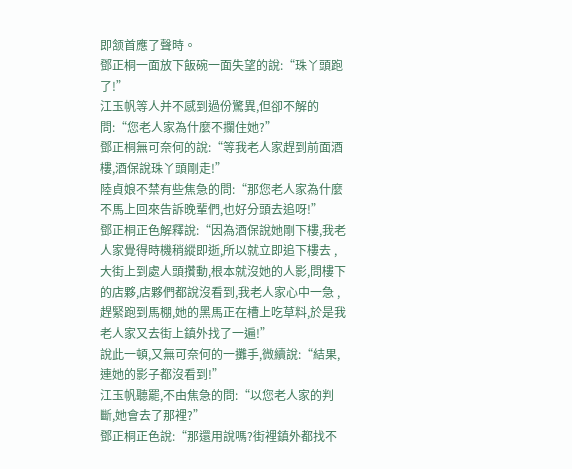即颔首應了聲時。
鄧正桐一面放下飯碗一面失望的說:“珠丫頭跑了!”
江玉帆等人并不感到過份驚異,但卻不解的問:“您老人家為什麼不攔住她?”
鄧正桐無可奈何的說:“等我老人家趕到前面酒樓,酒保說珠丫頭剛走!”
陸貞娘不禁有些焦急的問:“那您老人家為什麼不馬上回來告訴晚輩們,也好分頭去追呀!”
鄧正桐正色解釋說:“因為酒保說她剛下樓,我老人家覺得時機稍縱即逝,所以就立即追下樓去 ,大街上到處人頭攢動,根本就沒她的人影,問樓下的店夥,店夥們都說沒看到,我老人家心中一急 ,趕緊跑到馬棚,她的黑馬正在槽上吃草料,於是我老人家又去街上鎮外找了一遍!”
說此一頓,又無可奈何的一攤手,微續說:“結果,連她的影子都沒看到!”
江玉帆聽罷,不由焦急的問:“以您老人家的判斷,她會去了那裡?”
鄧正桐正色說:“那還用說嗎?街裡鎮外都找不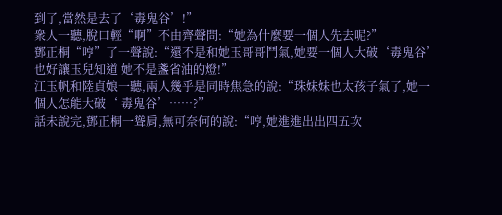到了,當然是去了‘毒鬼谷’!”
衆人一聽,脫口輕“啊”不由齊聲問:“她為什麼要一個人先去呢?”
鄧正桐“哼”了一聲說:“還不是和她玉哥哥鬥氣,她要一個人大破‘毒鬼谷’也好讓玉兒知道 她不是盞省油的燈!”
江玉帆和陸貞娘一聽,兩人幾乎是同時焦急的說:“珠妹妹也太孩子氣了,她一個人怎能大破‘ 毒鬼谷’……?”
話未說完,鄧正桐一聳肩,無可奈何的說:“哼,她進進出出四五次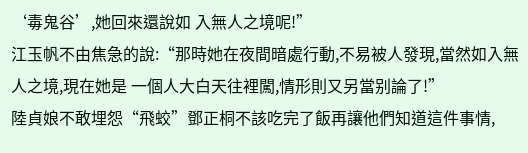‘毒鬼谷’,她回來還說如 入無人之境呢!”
江玉帆不由焦急的說:“那時她在夜間暗處行動,不易被人發現,當然如入無人之境,現在她是 一個人大白天往裡闖,情形則又另當别論了!”
陸貞娘不敢埋怨“飛蛟”鄧正桐不該吃完了飯再讓他們知道這件事情,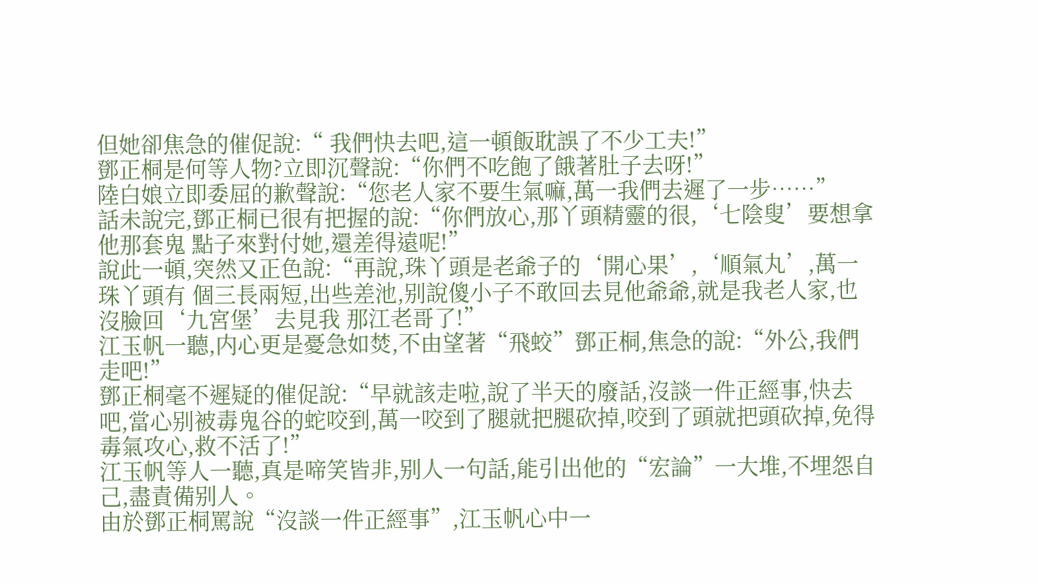但她卻焦急的催促說:“ 我們快去吧,這一頓飯耽誤了不少工夫!”
鄧正桐是何等人物?立即沉聲說:“你們不吃飽了餓著肚子去呀!”
陸白娘立即委屈的歉聲說:“您老人家不要生氣嘛,萬一我們去遲了一步……”
話未說完,鄧正桐已很有把握的說:“你們放心,那丫頭精靈的很,‘七陰叟’要想拿他那套鬼 點子來對付她,還差得遠呢!”
說此一頓,突然又正色說:“再說,珠丫頭是老爺子的‘開心果’,‘順氣丸’,萬一珠丫頭有 個三長兩短,出些差池,别說傻小子不敢回去見他爺爺,就是我老人家,也沒臉回‘九宮堡’去見我 那江老哥了!”
江玉帆一聽,内心更是憂急如焚,不由望著“飛蛟”鄧正桐,焦急的說:“外公,我們走吧!”
鄧正桐毫不遲疑的催促說:“早就該走啦,說了半天的廢話,沒談一件正經事,快去吧,當心别被毒鬼谷的蛇咬到,萬一咬到了腿就把腿砍掉,咬到了頭就把頭砍掉,免得毒氣攻心,救不活了!”
江玉帆等人一聽,真是啼笑皆非,别人一句話,能引出他的“宏論”一大堆,不埋怨自己,盡責備别人。
由於鄧正桐罵說“沒談一件正經事”,江玉帆心中一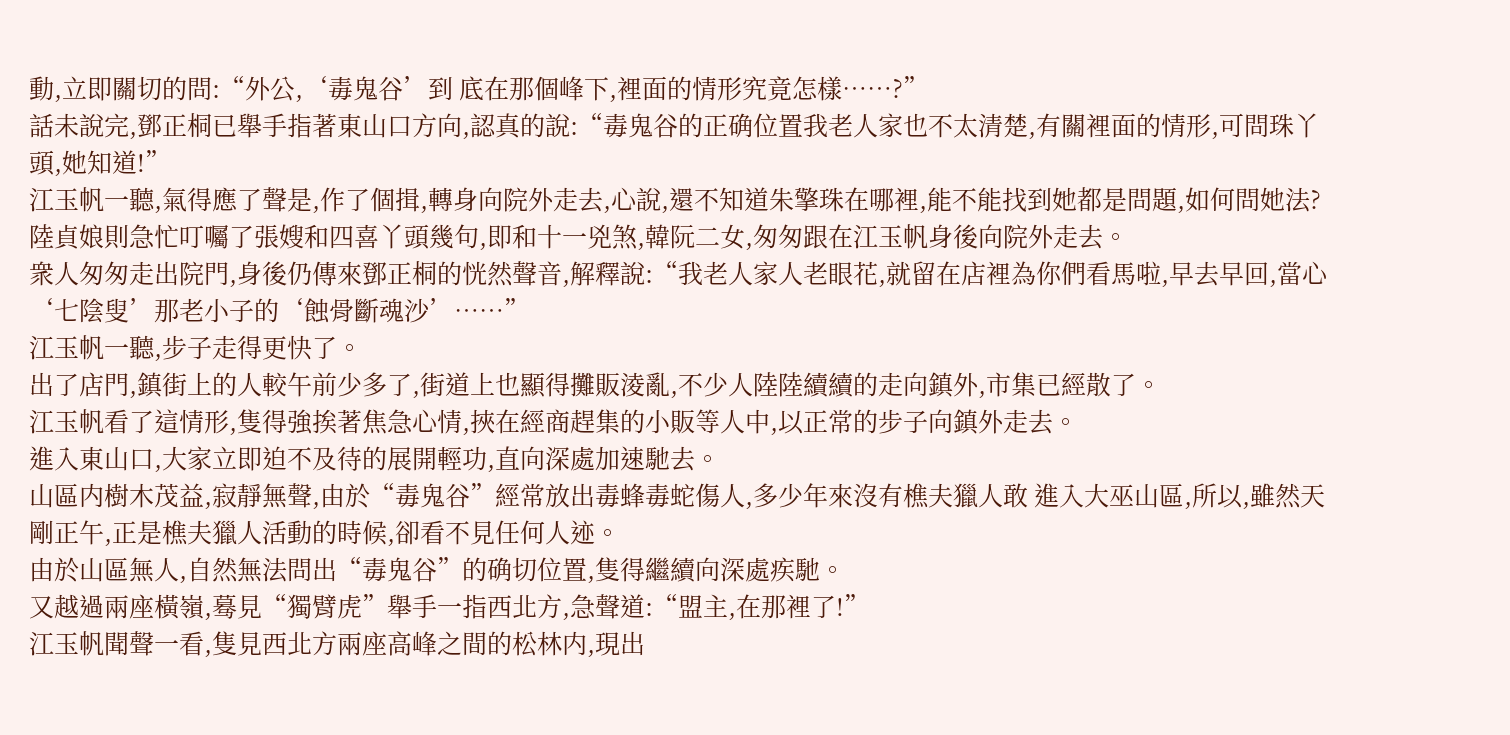動,立即關切的問:“外公,‘毒鬼谷’到 底在那個峰下,裡面的情形究竟怎樣……?”
話未說完,鄧正桐已舉手指著東山口方向,認真的說:“毒鬼谷的正确位置我老人家也不太清楚,有關裡面的情形,可問珠丫頭,她知道!”
江玉帆一聽,氣得應了聲是,作了個揖,轉身向院外走去,心說,還不知道朱擎珠在哪裡,能不能找到她都是問題,如何問她法?
陸貞娘則急忙叮囑了張嫂和四喜丫頭幾句,即和十一兇煞,韓阮二女,匆匆跟在江玉帆身後向院外走去。
衆人匆匆走出院門,身後仍傳來鄧正桐的恍然聲音,解釋說:“我老人家人老眼花,就留在店裡為你們看馬啦,早去早回,當心‘七陰叟’那老小子的‘蝕骨斷魂沙’……”
江玉帆一聽,步子走得更快了。
出了店門,鎮街上的人較午前少多了,街道上也顯得攤販淩亂,不少人陸陸續續的走向鎮外,市集已經散了。
江玉帆看了這情形,隻得強挨著焦急心情,挾在經商趕集的小販等人中,以正常的步子向鎮外走去。
進入東山口,大家立即迫不及待的展開輕功,直向深處加速馳去。
山區内樹木茂益,寂靜無聲,由於“毒鬼谷”經常放出毒蜂毒蛇傷人,多少年來沒有樵夫獵人敢 進入大巫山區,所以,雖然天剛正午,正是樵夫獵人活動的時候,卻看不見任何人迹。
由於山區無人,自然無法問出“毒鬼谷”的确切位置,隻得繼續向深處疾馳。
又越過兩座橫嶺,蓦見“獨臂虎”舉手一指西北方,急聲道:“盟主,在那裡了!”
江玉帆聞聲一看,隻見西北方兩座高峰之間的松林内,現出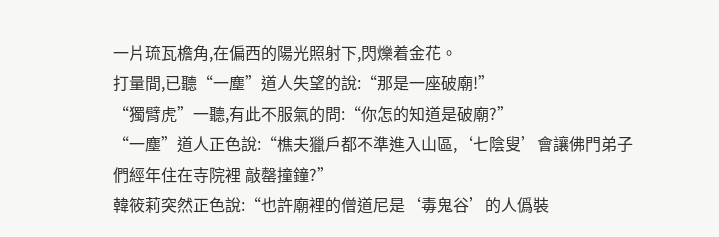一片琉瓦檐角,在偏西的陽光照射下,閃爍着金花。
打量間,已聽“一塵”道人失望的說:“那是一座破廟!”
“獨臂虎”一聽,有此不服氣的問:“你怎的知道是破廟?”
“一塵”道人正色說:“樵夫獵戶都不準進入山區,‘七陰叟’會讓佛門弟子們經年住在寺院裡 敲罄撞鐘?”
韓筱莉突然正色說:“也許廟裡的僧道尼是‘毒鬼谷’的人僞裝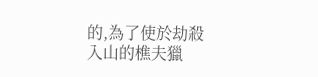的,為了使於劫殺入山的樵夫獵